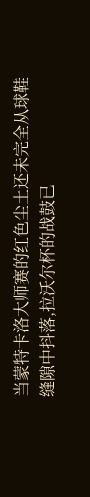当蒙特卡洛大师赛的红色尘土还未完全从球鞋缝隙中抖落,拉沃尔杯的战鼓已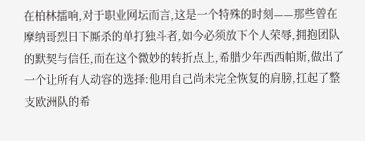在柏林擂响,对于职业网坛而言,这是一个特殊的时刻——那些曾在摩纳哥烈日下厮杀的单打独斗者,如今必须放下个人荣辱,拥抱团队的默契与信任,而在这个微妙的转折点上,希腊少年西西帕斯,做出了一个让所有人动容的选择:他用自己尚未完全恢复的肩膀,扛起了整支欧洲队的希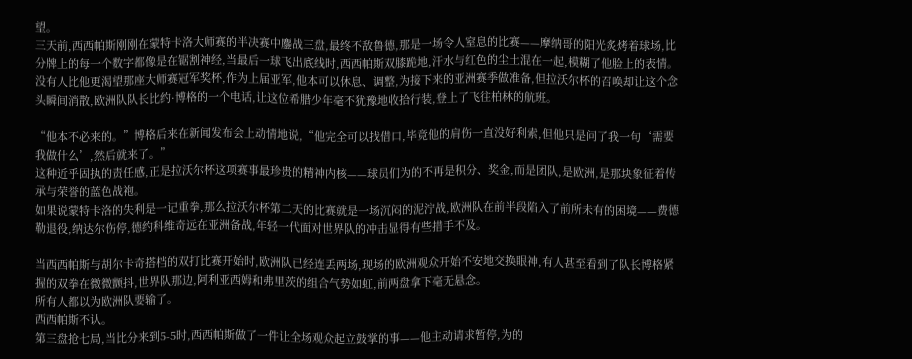望。
三天前,西西帕斯刚刚在蒙特卡洛大师赛的半决赛中鏖战三盘,最终不敌鲁德,那是一场令人窒息的比赛——摩纳哥的阳光炙烤着球场,比分牌上的每一个数字都像是在锯割神经,当最后一球飞出底线时,西西帕斯双膝跪地,汗水与红色的尘土混在一起,模糊了他脸上的表情。
没有人比他更渴望那座大师赛冠军奖杯,作为上届亚军,他本可以休息、调整,为接下来的亚洲赛季做准备,但拉沃尔杯的召唤却让这个念头瞬间消散,欧洲队队长比约·博格的一个电话,让这位希腊少年毫不犹豫地收拾行装,登上了飞往柏林的航班。

“他本不必来的。”博格后来在新闻发布会上动情地说,“他完全可以找借口,毕竟他的肩伤一直没好利索,但他只是问了我一句‘需要我做什么’,然后就来了。”
这种近乎固执的责任感,正是拉沃尔杯这项赛事最珍贵的精神内核——球员们为的不再是积分、奖金,而是团队,是欧洲,是那块象征着传承与荣誉的蓝色战袍。
如果说蒙特卡洛的失利是一记重拳,那么拉沃尔杯第二天的比赛就是一场沉闷的泥泞战,欧洲队在前半段陷入了前所未有的困境——费德勒退役,纳达尔伤停,德约科维奇远在亚洲备战,年轻一代面对世界队的冲击显得有些措手不及。

当西西帕斯与胡尔卡奇搭档的双打比赛开始时,欧洲队已经连丢两场,现场的欧洲观众开始不安地交换眼神,有人甚至看到了队长博格紧握的双拳在微微颤抖,世界队那边,阿利亚西姆和弗里茨的组合气势如虹,前两盘拿下毫无悬念。
所有人都以为欧洲队要输了。
西西帕斯不认。
第三盘抢七局,当比分来到5-5时,西西帕斯做了一件让全场观众起立鼓掌的事——他主动请求暂停,为的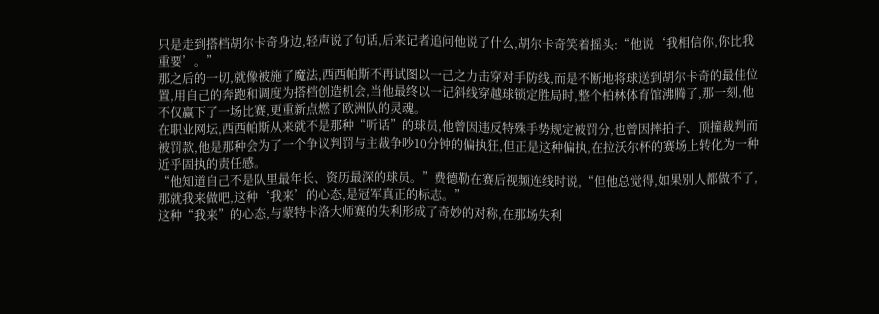只是走到搭档胡尔卡奇身边,轻声说了句话,后来记者追问他说了什么,胡尔卡奇笑着摇头:“他说‘我相信你,你比我重要’。”
那之后的一切,就像被施了魔法,西西帕斯不再试图以一己之力击穿对手防线,而是不断地将球送到胡尔卡奇的最佳位置,用自己的奔跑和调度为搭档创造机会,当他最终以一记斜线穿越球锁定胜局时,整个柏林体育馆沸腾了,那一刻,他不仅赢下了一场比赛,更重新点燃了欧洲队的灵魂。
在职业网坛,西西帕斯从来就不是那种“听话”的球员,他曾因违反特殊手势规定被罚分,也曾因摔拍子、顶撞裁判而被罚款,他是那种会为了一个争议判罚与主裁争吵10分钟的偏执狂,但正是这种偏执,在拉沃尔杯的赛场上转化为一种近乎固执的责任感。
“他知道自己不是队里最年长、资历最深的球员。”费德勒在赛后视频连线时说,“但他总觉得,如果别人都做不了,那就我来做吧,这种‘我来’的心态,是冠军真正的标志。”
这种“我来”的心态,与蒙特卡洛大师赛的失利形成了奇妙的对称,在那场失利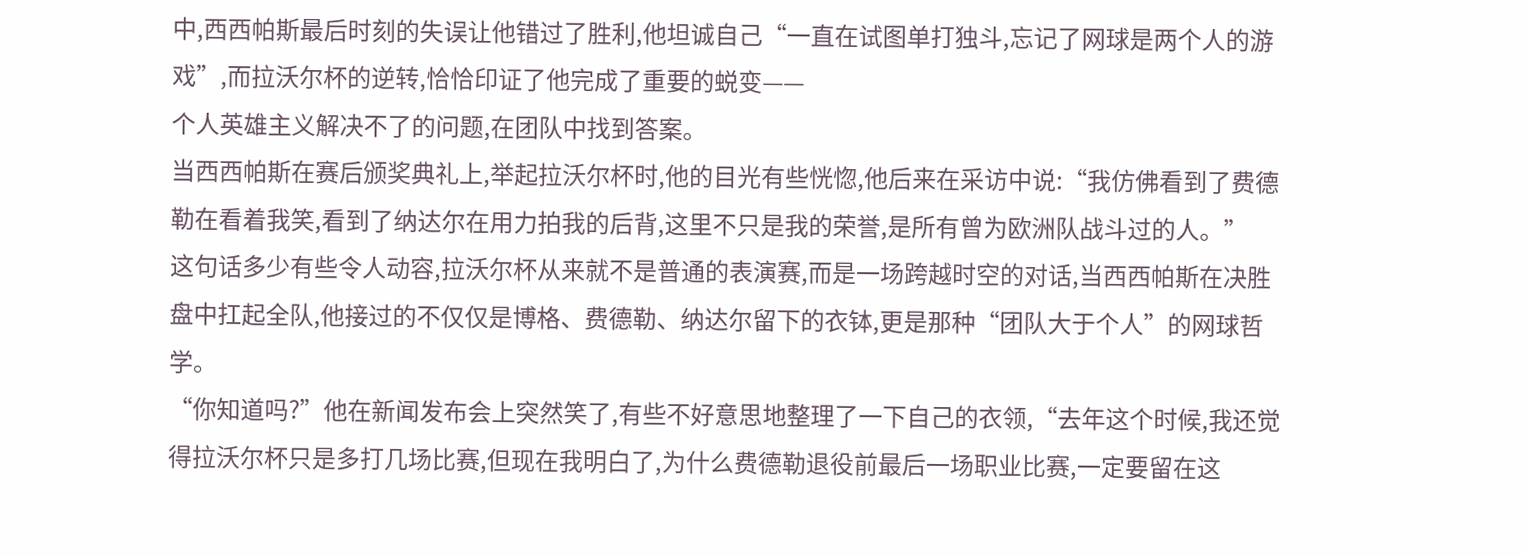中,西西帕斯最后时刻的失误让他错过了胜利,他坦诚自己“一直在试图单打独斗,忘记了网球是两个人的游戏”,而拉沃尔杯的逆转,恰恰印证了他完成了重要的蜕变——
个人英雄主义解决不了的问题,在团队中找到答案。
当西西帕斯在赛后颁奖典礼上,举起拉沃尔杯时,他的目光有些恍惚,他后来在采访中说:“我仿佛看到了费德勒在看着我笑,看到了纳达尔在用力拍我的后背,这里不只是我的荣誉,是所有曾为欧洲队战斗过的人。”
这句话多少有些令人动容,拉沃尔杯从来就不是普通的表演赛,而是一场跨越时空的对话,当西西帕斯在决胜盘中扛起全队,他接过的不仅仅是博格、费德勒、纳达尔留下的衣钵,更是那种“团队大于个人”的网球哲学。
“你知道吗?”他在新闻发布会上突然笑了,有些不好意思地整理了一下自己的衣领,“去年这个时候,我还觉得拉沃尔杯只是多打几场比赛,但现在我明白了,为什么费德勒退役前最后一场职业比赛,一定要留在这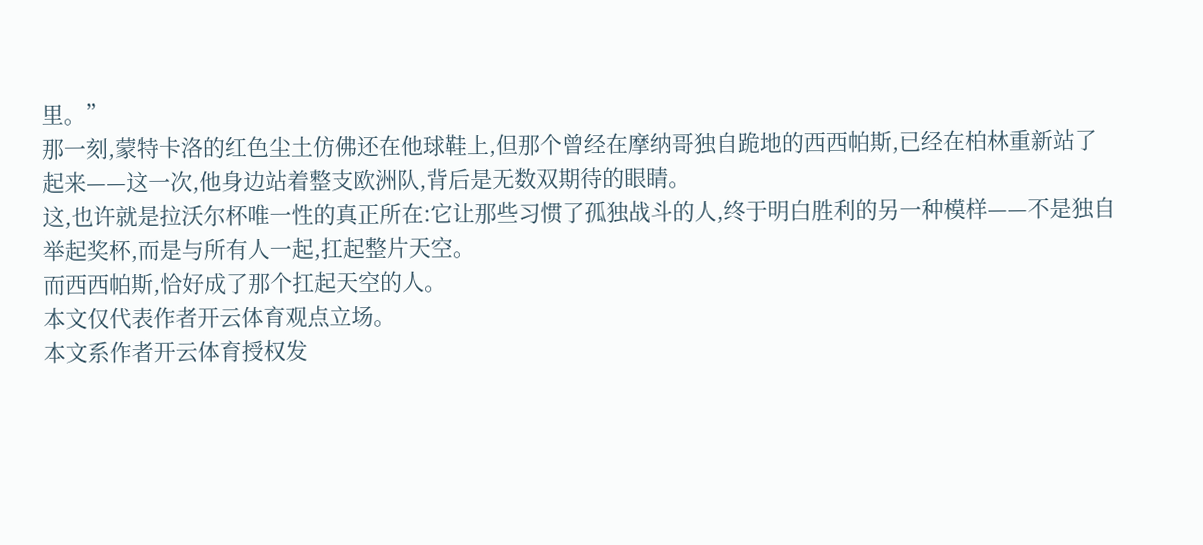里。”
那一刻,蒙特卡洛的红色尘土仿佛还在他球鞋上,但那个曾经在摩纳哥独自跪地的西西帕斯,已经在柏林重新站了起来——这一次,他身边站着整支欧洲队,背后是无数双期待的眼睛。
这,也许就是拉沃尔杯唯一性的真正所在:它让那些习惯了孤独战斗的人,终于明白胜利的另一种模样——不是独自举起奖杯,而是与所有人一起,扛起整片天空。
而西西帕斯,恰好成了那个扛起天空的人。
本文仅代表作者开云体育观点立场。
本文系作者开云体育授权发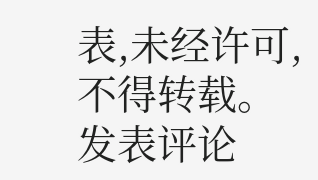表,未经许可,不得转载。
发表评论